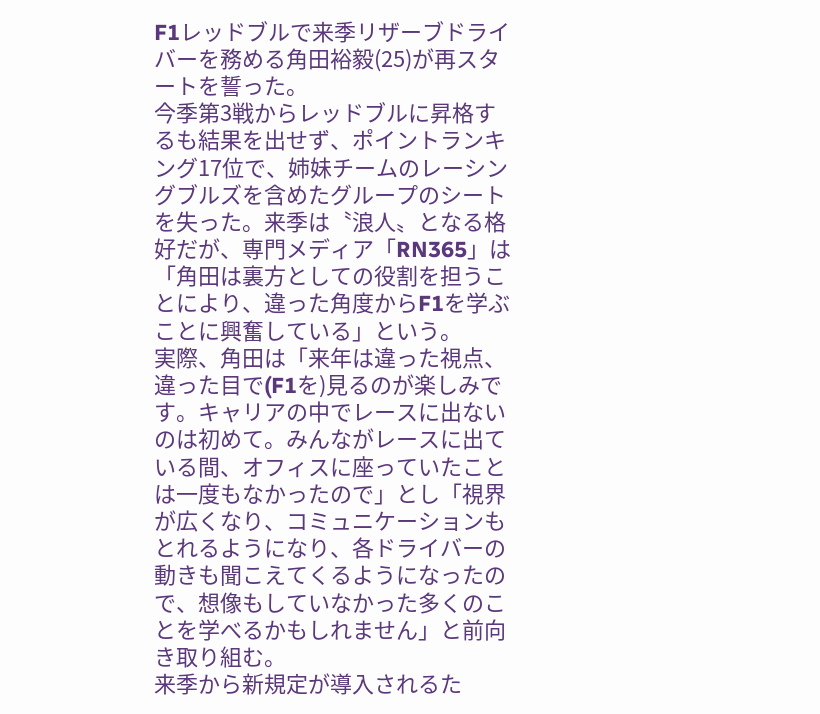F1レッドブルで来季リザーブドライバーを務める角田裕毅(25)が再スタートを誓った。
今季第3戦からレッドブルに昇格するも結果を出せず、ポイントランキング17位で、姉妹チームのレーシングブルズを含めたグループのシートを失った。来季は〝浪人〟となる格好だが、専門メディア「RN365」は「角田は裏方としての役割を担うことにより、違った角度からF1を学ぶことに興奮している」という。
実際、角田は「来年は違った視点、違った目で(F1を)見るのが楽しみです。キャリアの中でレースに出ないのは初めて。みんながレースに出ている間、オフィスに座っていたことは一度もなかったので」とし「視界が広くなり、コミュニケーションもとれるようになり、各ドライバーの動きも聞こえてくるようになったので、想像もしていなかった多くのことを学べるかもしれません」と前向き取り組む。
来季から新規定が導入されるた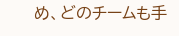め、どのチームも手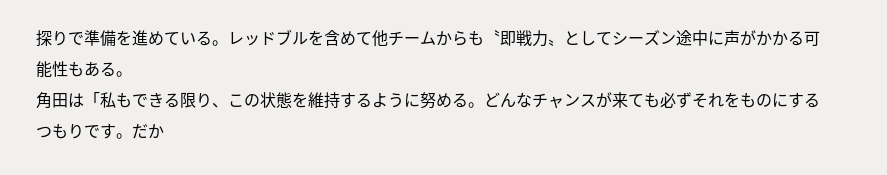探りで準備を進めている。レッドブルを含めて他チームからも〝即戦力〟としてシーズン途中に声がかかる可能性もある。
角田は「私もできる限り、この状態を維持するように努める。どんなチャンスが来ても必ずそれをものにするつもりです。だか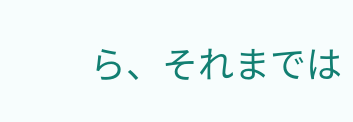ら、それまでは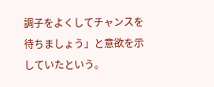調子をよくしてチャンスを待ちましょう」と意欲を示していたという。